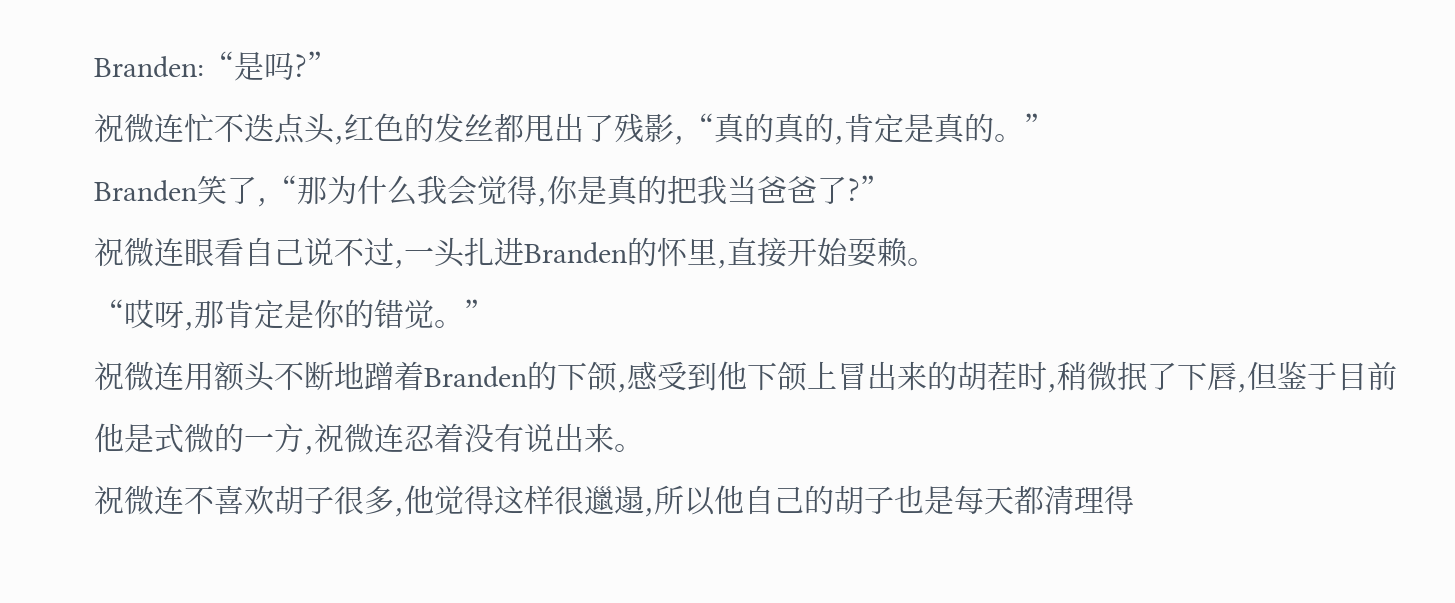Branden:“是吗?”
祝微连忙不迭点头,红色的发丝都甩出了残影,“真的真的,肯定是真的。”
Branden笑了,“那为什么我会觉得,你是真的把我当爸爸了?”
祝微连眼看自己说不过,一头扎进Branden的怀里,直接开始耍赖。
“哎呀,那肯定是你的错觉。”
祝微连用额头不断地蹭着Branden的下颌,感受到他下颌上冒出来的胡茬时,稍微抿了下唇,但鉴于目前他是式微的一方,祝微连忍着没有说出来。
祝微连不喜欢胡子很多,他觉得这样很邋遢,所以他自己的胡子也是每天都清理得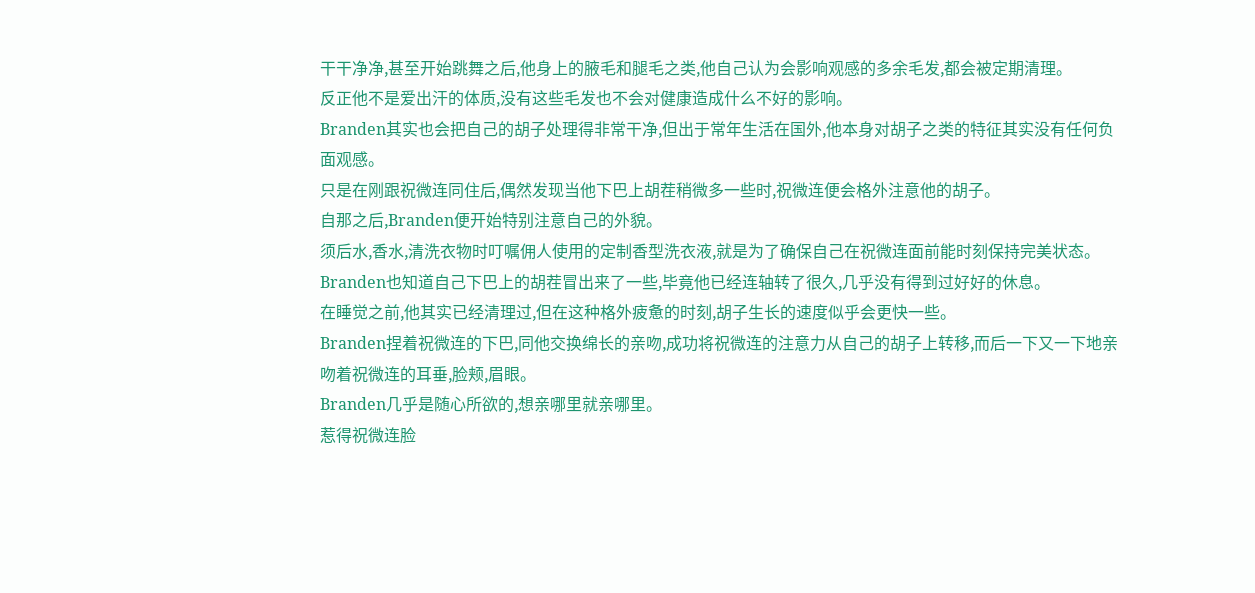干干净净,甚至开始跳舞之后,他身上的腋毛和腿毛之类,他自己认为会影响观感的多余毛发,都会被定期清理。
反正他不是爱出汗的体质,没有这些毛发也不会对健康造成什么不好的影响。
Branden其实也会把自己的胡子处理得非常干净,但出于常年生活在国外,他本身对胡子之类的特征其实没有任何负面观感。
只是在刚跟祝微连同住后,偶然发现当他下巴上胡茬稍微多一些时,祝微连便会格外注意他的胡子。
自那之后,Branden便开始特别注意自己的外貌。
须后水,香水,清洗衣物时叮嘱佣人使用的定制香型洗衣液,就是为了确保自己在祝微连面前能时刻保持完美状态。
Branden也知道自己下巴上的胡茬冒出来了一些,毕竟他已经连轴转了很久,几乎没有得到过好好的休息。
在睡觉之前,他其实已经清理过,但在这种格外疲惫的时刻,胡子生长的速度似乎会更快一些。
Branden捏着祝微连的下巴,同他交换绵长的亲吻,成功将祝微连的注意力从自己的胡子上转移,而后一下又一下地亲吻着祝微连的耳垂,脸颊,眉眼。
Branden几乎是随心所欲的,想亲哪里就亲哪里。
惹得祝微连脸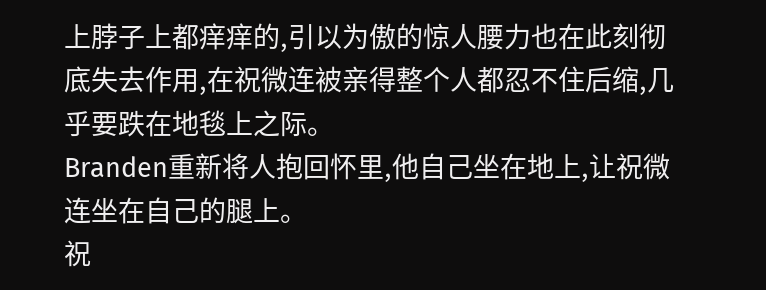上脖子上都痒痒的,引以为傲的惊人腰力也在此刻彻底失去作用,在祝微连被亲得整个人都忍不住后缩,几乎要跌在地毯上之际。
Branden重新将人抱回怀里,他自己坐在地上,让祝微连坐在自己的腿上。
祝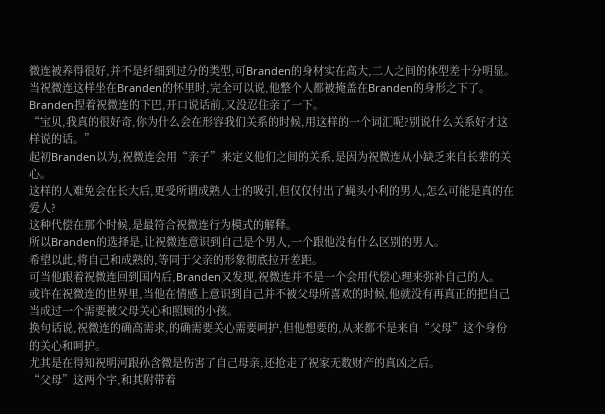微连被养得很好,并不是纤细到过分的类型,可Branden的身材实在高大,二人之间的体型差十分明显。
当祝微连这样坐在Branden的怀里时,完全可以说,他整个人都被掩盖在Branden的身形之下了。
Branden捏着祝微连的下巴,开口说话前,又没忍住亲了一下。
“宝贝,我真的很好奇,你为什么会在形容我们关系的时候,用这样的一个词汇呢?别说什么关系好才这样说的话。”
起初Branden以为,祝微连会用“亲子”来定义他们之间的关系,是因为祝微连从小缺乏来自长辈的关心。
这样的人难免会在长大后,更受所谓成熟人士的吸引,但仅仅付出了蝇头小利的男人,怎么可能是真的在爱人?
这种代偿在那个时候,是最符合祝微连行为模式的解释。
所以Branden的选择是,让祝微连意识到自己是个男人,一个跟他没有什么区别的男人。
希望以此,将自己和成熟的,等同于父亲的形象彻底拉开差距。
可当他跟着祝微连回到国内后,Branden又发现,祝微连并不是一个会用代偿心理来弥补自己的人。
或许在祝微连的世界里,当他在情感上意识到自己并不被父母所喜欢的时候,他就没有再真正的把自己当成过一个需要被父母关心和照顾的小孩。
换句话说,祝微连的确高需求,的确需要关心需要呵护,但他想要的,从来都不是来自“父母”这个身份的关心和呵护。
尤其是在得知祝明河跟孙含微是伤害了自己母亲,还抢走了祝家无数财产的真凶之后。
“父母”这两个字,和其附带着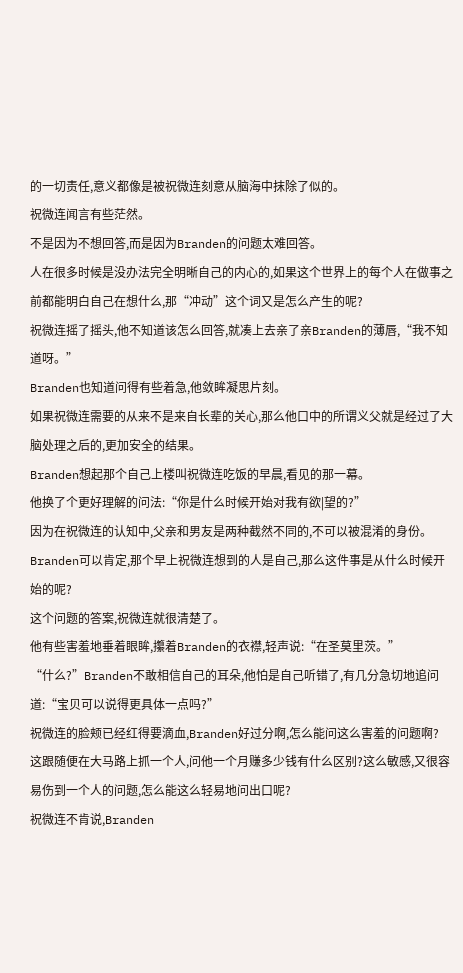的一切责任,意义都像是被祝微连刻意从脑海中抹除了似的。
祝微连闻言有些茫然。
不是因为不想回答,而是因为Branden的问题太难回答。
人在很多时候是没办法完全明晰自己的内心的,如果这个世界上的每个人在做事之前都能明白自己在想什么,那“冲动”这个词又是怎么产生的呢?
祝微连摇了摇头,他不知道该怎么回答,就凑上去亲了亲Branden的薄唇,“我不知道呀。”
Branden也知道问得有些着急,他敛眸凝思片刻。
如果祝微连需要的从来不是来自长辈的关心,那么他口中的所谓义父就是经过了大脑处理之后的,更加安全的结果。
Branden想起那个自己上楼叫祝微连吃饭的早晨,看见的那一幕。
他换了个更好理解的问法:“你是什么时候开始对我有欲|望的?”
因为在祝微连的认知中,父亲和男友是两种截然不同的,不可以被混淆的身份。Branden可以肯定,那个早上祝微连想到的人是自己,那么这件事是从什么时候开始的呢?
这个问题的答案,祝微连就很清楚了。
他有些害羞地垂着眼眸,攥着Branden的衣襟,轻声说:“在圣莫里茨。”
“什么?”Branden不敢相信自己的耳朵,他怕是自己听错了,有几分急切地追问道:“宝贝可以说得更具体一点吗?”
祝微连的脸颊已经红得要滴血,Branden好过分啊,怎么能问这么害羞的问题啊?
这跟随便在大马路上抓一个人,问他一个月赚多少钱有什么区别?这么敏感,又很容易伤到一个人的问题,怎么能这么轻易地问出口呢?
祝微连不肯说,Branden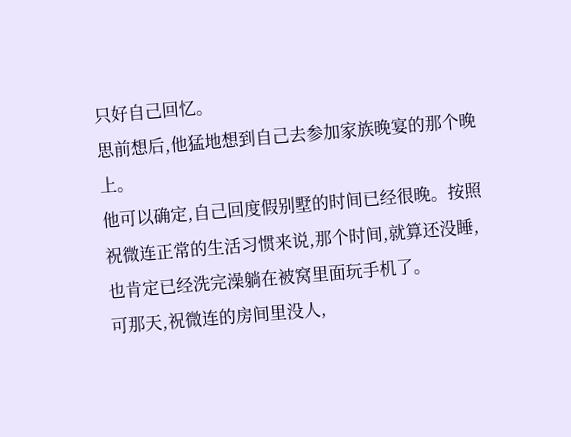只好自己回忆。
思前想后,他猛地想到自己去参加家族晚宴的那个晚上。
他可以确定,自己回度假别墅的时间已经很晚。按照祝微连正常的生活习惯来说,那个时间,就算还没睡,也肯定已经洗完澡躺在被窝里面玩手机了。
可那天,祝微连的房间里没人,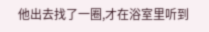他出去找了一圈,才在浴室里听到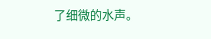了细微的水声。